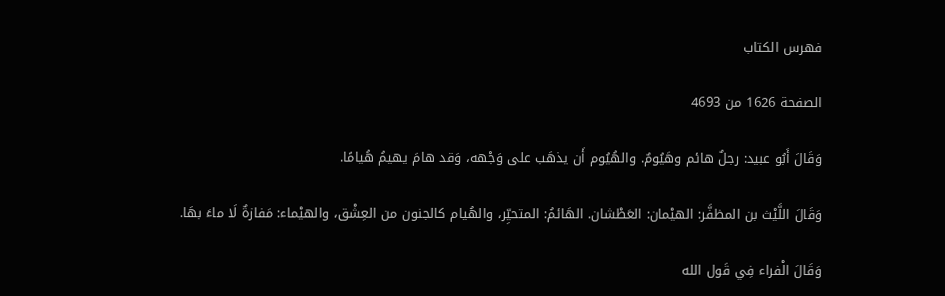فهرس الكتاب

الصفحة 1626 من 4693

وَقَالَ أَبُو عبيد: رجلٌ هائم وهَيُومٌ. والهُيُوم أَن يذهَب على وَجْهه، وَقد هامَ يهيمُ هُيامًا.

وَقَالَ اللَّيْث بن المظفَّر: الهيْمان: العَطْشان. الهَائمُ: المتحيِّر، والهُيام كالجنون من العِشْق، والهيْماء: مَفازةٌ لَا ماءَ بهَا.

وَقَالَ الْفراء فِي قَول الله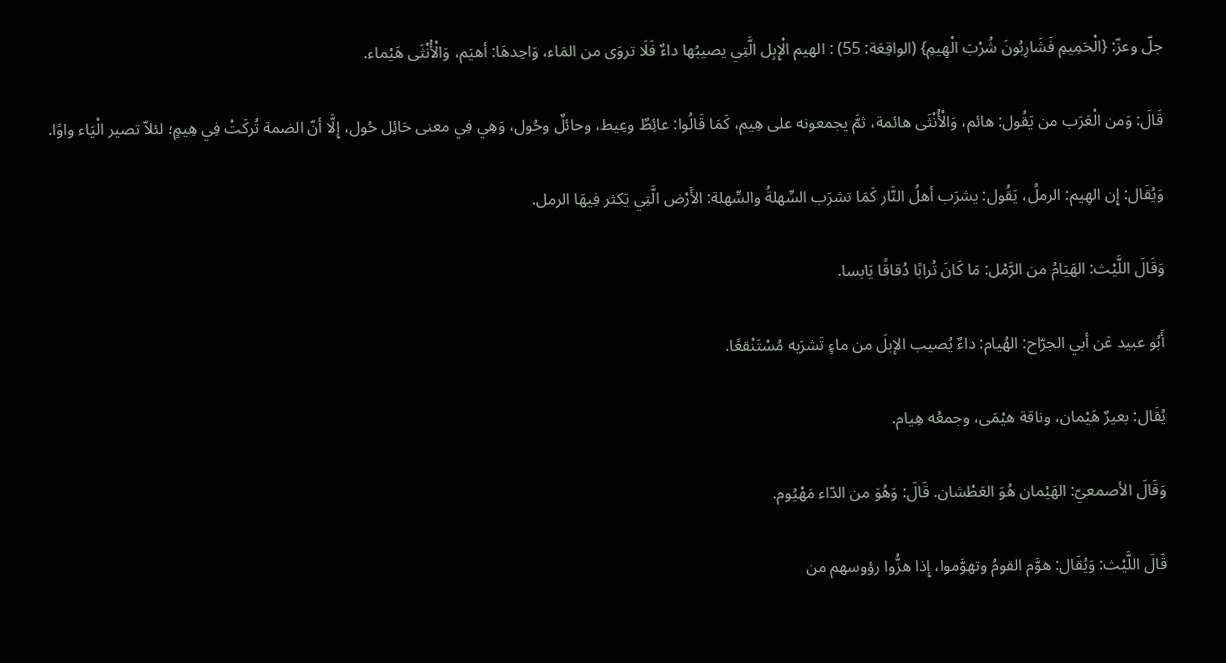جلّ وعزّ: {الْحَمِيمِ فَشَارِبُونَ شُرْبَ الْهِيمِ} (الواقِعَة: 55) : الهيم الْإِبِل الَّتِي يصيبُها داءٌ فَلَا تروَى من المَاء، وَاحِدهَا: أهيَم، وَالْأُنْثَى هَيْماء.

قَالَ: وَمن الْعَرَب من يَقُول: هائم، وَالْأُنْثَى هائمة، ثمَّ يجمعونه على هِيم، كَمَا قَالُوا: عائِطٌ وعِيط، وحائلٌ وحُول، وَهِي فِي معنى حَائِل حُول، إِلَّا أنّ الضمة تُركَتْ فِي هِيمٍ؛ لئلاّ تصير الْيَاء واوًا.

وَيُقَال: إِن الهِيم: الرملُ، يَقُول: يشرَب أهلُ النَّار كَمَا تشرَب السِّهلةُ والسِّهلة: الأَرْض الَّتِي يَكثر فِيهَا الرمل.

وَقَالَ اللَّيْث: الهَيَامُ من الرَّمْل: مَا كَانَ تُرابًا دُقاقًا يَابسا.

أَبُو عبيد عَن أبي الجرّاح: الهُيام: داءٌ يُصيب الإبلَ من ماءٍ تَشرَبه مُسْتَنْقعًا.

يُقَال: بعيرٌ هَيْمان، وناقة هيْمَى، وجمعُه هِيام.

وَقَالَ الأصمعيّ: الهَيْمان هُوَ العَطْشان. قَالَ: وَهُوَ من الدّاء مَهْيُوم.

قَالَ اللَّيْث: وَيُقَال: هوَّم القومُ وتهوَّموا، إِذا هزُّوا رؤوسهم من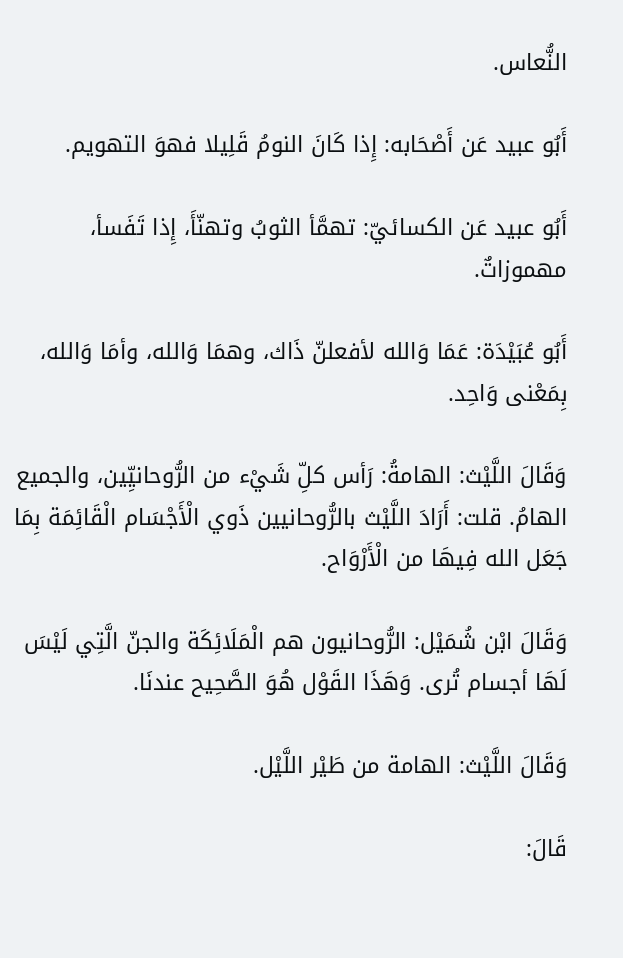النُّعاس.

أَبُو عبيد عَن أَصْحَابه: إِذا كَانَ النومُ قَلِيلا فهوَ التهويم.

أَبُو عبيد عَن الكسائيّ: تهمَّأ الثوبُ وتهنّأَ، إِذا تَفَسأ، مهموزاتٌ.

أَبُو عُبَيْدَة: عَمَا وَالله لأفعلنّ ذَاك، وهمَا وَالله، وأمَا وَالله، بِمَعْنى وَاحِد.

وَقَالَ اللَّيْث: الهامةُ: رَأس كلِّ شَيْء من الرُّوحانيِّين، والجميع الهامُ. قلت: أَرَادَ اللَّيْث بالرُّوحانيين ذَوي الْأَجْسَام الْقَائِمَة بِمَا جَعَل الله فِيهَا من الْأَرْوَاح.

وَقَالَ ابْن شُمَيْل: الرُّوحانيون هم الْمَلَائِكَة والجنّ الَّتِي لَيْسَ لَهَا أجسام تُرى. وَهَذَا القَوْل هُوَ الصَّحِيح عندنَا.

وَقَالَ اللَّيْث: الهامة من طَيْر اللَّيْل.

قَالَ: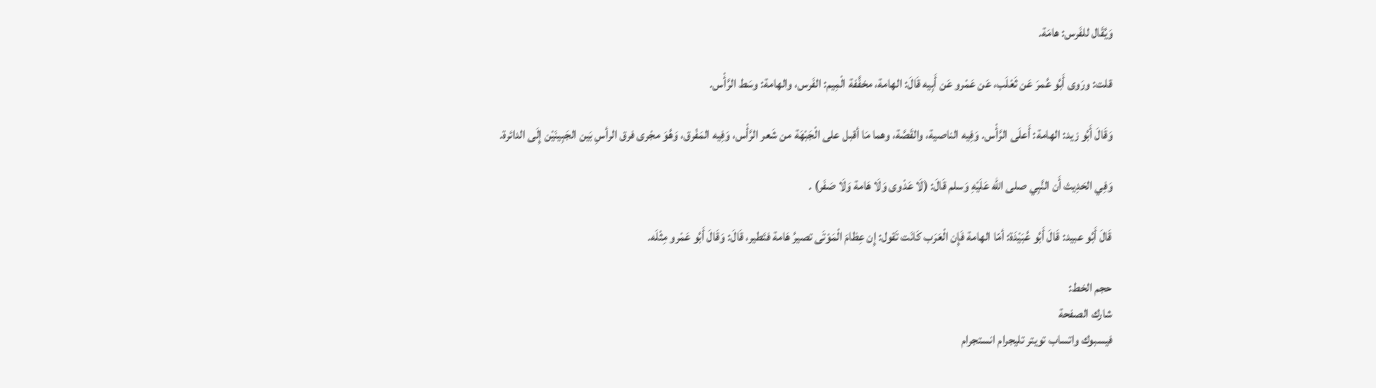وَيُقَال للفَرس: هامَة.

قلت: ورَوى أَبُو عُمرَ عَن ثَعْلَب، عَن عَمْرو عَن أَبِيه قَالَ: الهامة، مخفَّفة الْمِيم: الفَرس، والهامة: وسَط الرَّأْس.

وَقَالَ أَبُو زيد: الهامة: أَعلَى الرَّأْس. وَفِيه الناصية، والقَصَّة، وهما مَا أقبل على الْجَبْهَة من شَعر الرَّأْس، وَفِيه المَفْرق، وَهُوَ مجْرى فرق الرأسِ بَين الجَبِينَيْن إِلَى الدائرة.

وَفِي الحَدِيث أَن النَّبِي صلى الله عَلَيْهِ وَسلم قَالَ: (لَا عَدْوى وَلَا هَامة وَلَا صَفَر) .

قَالَ أَبُو عبيد: قَالَ أَبُو عُبَيْدَة: أمّا الهامة فَإِن الْعَرَب كَانَت تَقول: إِن عِظامَ الْمَوْتَى تصيرُ هَامة فتَطير، قَالَ: وَقَالَ أَبُو عَمْرو مِثْلَه.

حجم الخط:
شارك الصفحة
فيسبوك واتساب تويتر تليجرام انستجرام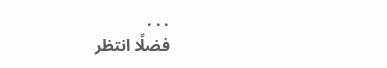. . .
فضلًا انتظر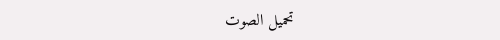تحميل الصوت